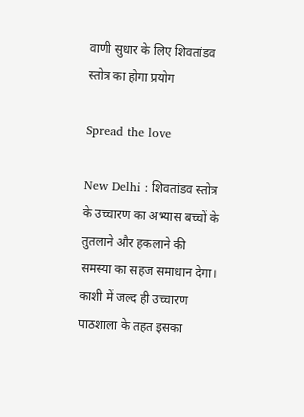वाणी सुधार के लिए शिवतांडव स्तोत्र का होगा प्रयोग

Spread the love

New Delhi : शिवतांडव स्तोत्र के उच्चारण का अभ्यास बच्चों के तुतलाने और हकलाने की समस्या का सहज समाधान देगा। काशी में जल्द ही उच्चारण पाठशाला के तहत इसका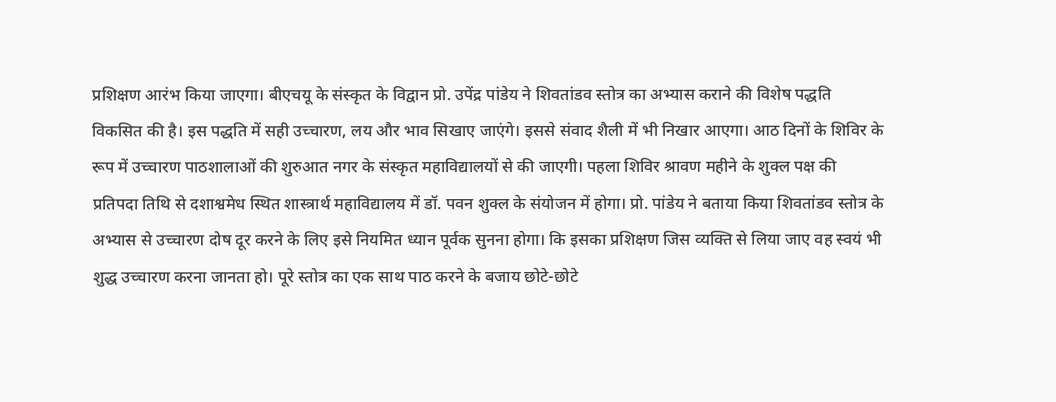प्रशिक्षण आरंभ किया जाएगा। बीएचयू के संस्कृत के विद्वान प्रो. उपेंद्र पांडेय ने शिवतांडव स्तोत्र का अभ्यास कराने की विशेष पद्धति विकसित की है। इस पद्धति में सही उच्चारण, लय और भाव सिखाए जाएंगे। इससे संवाद शैली में भी निखार आएगा। आठ दिनों के शिविर के रूप में उच्चारण पाठशालाओं की शुरुआत नगर के संस्कृत महाविद्यालयों से की जाएगी। पहला शिविर श्रावण महीने के शुक्ल पक्ष की प्रतिपदा तिथि से दशाश्वमेध स्थित शास्त्रार्थ महाविद्यालय में डॉ. पवन शुक्ल के संयोजन में होगा। प्रो. पांडेय ने बताया किया शिवतांडव स्तोत्र के अभ्यास से उच्चारण दोष दूर करने के लिए इसे नियमित ध्यान पूर्वक सुनना होगा। कि इसका प्रशिक्षण जिस व्यक्ति से लिया जाए वह स्वयं भी शुद्ध उच्चारण करना जानता हो। पूरे स्तोत्र का एक साथ पाठ करने के बजाय छोटे-छोटे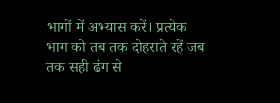भागों में अभ्यास करें। प्रत्येक भाग को तब तक दोहराते रहें जब तक सही ढंग से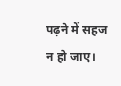पढ़ने में सहज न हो जाए।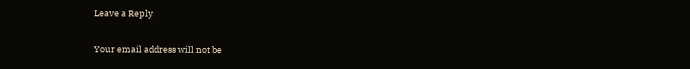Leave a Reply

Your email address will not be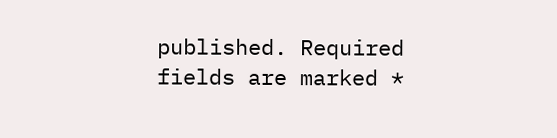published. Required fields are marked *